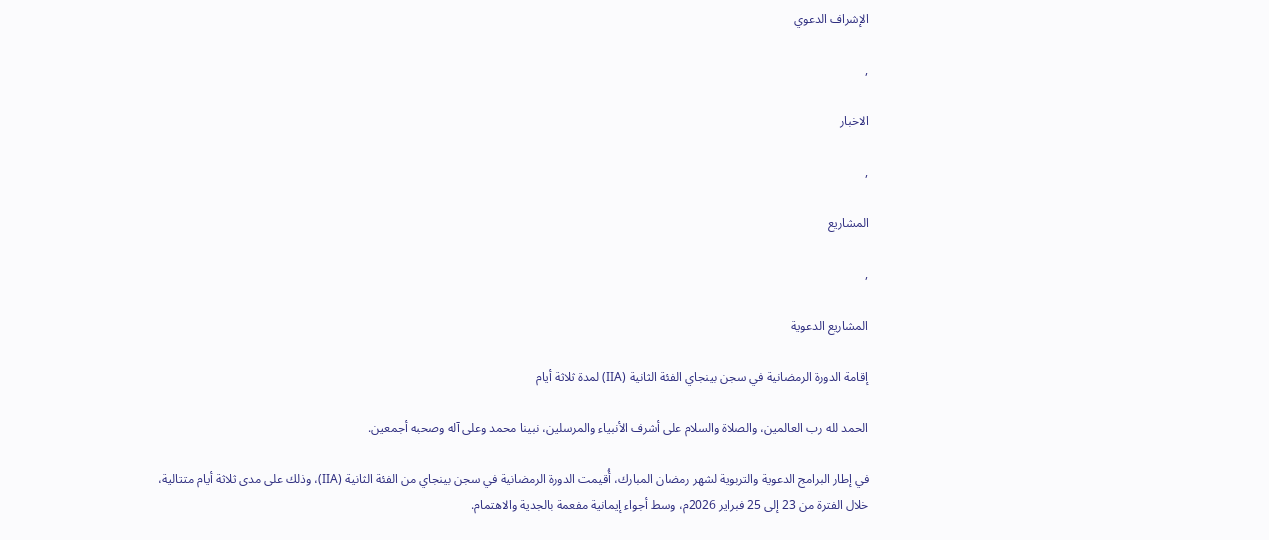الإشراف الدعوي

,

الاخبار

,

المشاريع

,

المشاريع الدعوية

إقامة الدورة الرمضانية في سجن بينجاي الفئة الثانية (IIA) لمدة ثلاثة أيام

الحمد لله رب العالمين، والصلاة والسلام على أشرف الأنبياء والمرسلين، نبينا محمد وعلى آله وصحبه أجمعين.

في إطار البرامج الدعوية والتربوية لشهر رمضان المبارك، أُقيمت الدورة الرمضانية في سجن بينجاي من الفئة الثانية (IIA)، وذلك على مدى ثلاثة أيام متتالية، خلال الفترة من 23 إلى 25 فبراير 2026م، وسط أجواء إيمانية مفعمة بالجدية والاهتمام.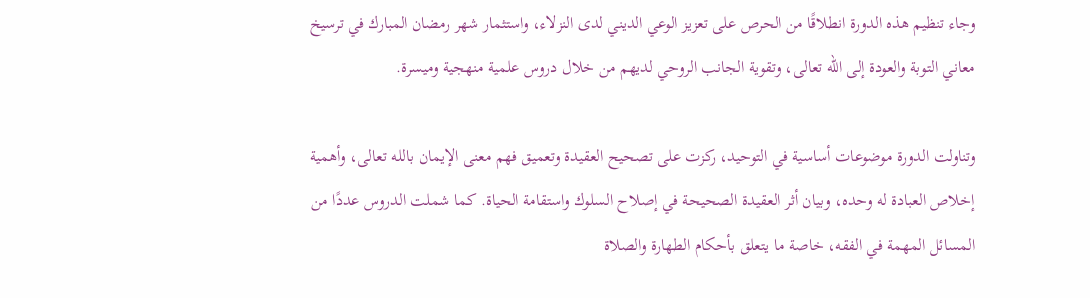وجاء تنظيم هذه الدورة انطلاقًا من الحرص على تعزيز الوعي الديني لدى النزلاء، واستثمار شهر رمضان المبارك في ترسيخ معاني التوبة والعودة إلى الله تعالى، وتقوية الجانب الروحي لديهم من خلال دروس علمية منهجية وميسرة.

وتناولت الدورة موضوعات أساسية في التوحيد، ركزت على تصحيح العقيدة وتعميق فهم معنى الإيمان بالله تعالى، وأهمية إخلاص العبادة له وحده، وبيان أثر العقيدة الصحيحة في إصلاح السلوك واستقامة الحياة. كما شملت الدروس عددًا من المسائل المهمة في الفقه، خاصة ما يتعلق بأحكام الطهارة والصلاة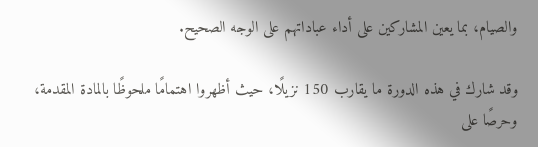والصيام، بما يعين المشاركين على أداء عباداتهم على الوجه الصحيح.

وقد شارك في هذه الدورة ما يقارب 150 نزيلًا، حيث أظهروا اهتمامًا ملحوظًا بالمادة المقدمة، وحرصًا على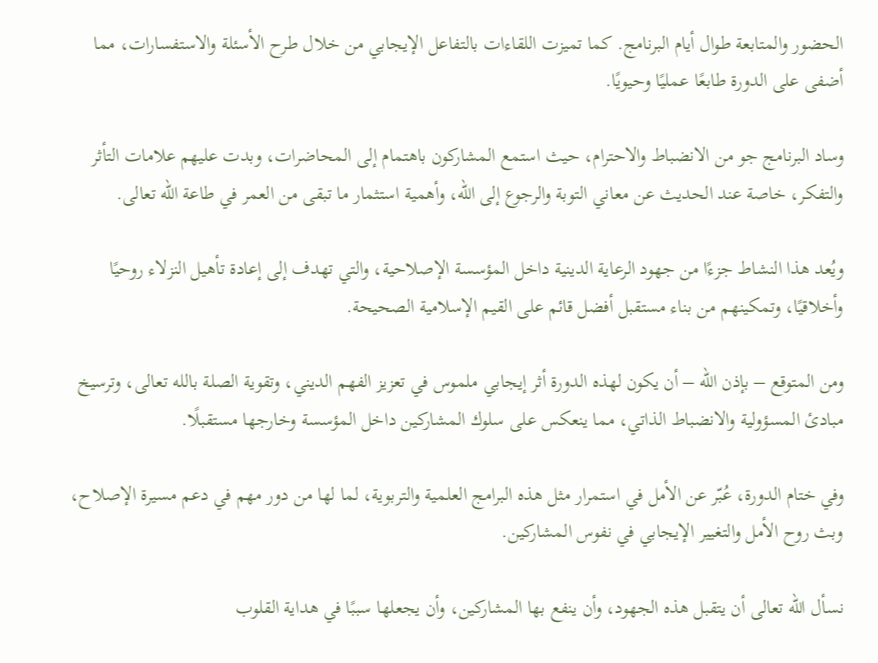الحضور والمتابعة طوال أيام البرنامج. كما تميزت اللقاءات بالتفاعل الإيجابي من خلال طرح الأسئلة والاستفسارات، مما أضفى على الدورة طابعًا عمليًا وحيويًا.

وساد البرنامج جو من الانضباط والاحترام، حيث استمع المشاركون باهتمام إلى المحاضرات، وبدت عليهم علامات التأثر والتفكر، خاصة عند الحديث عن معاني التوبة والرجوع إلى الله، وأهمية استثمار ما تبقى من العمر في طاعة الله تعالى.

ويُعد هذا النشاط جزءًا من جهود الرعاية الدينية داخل المؤسسة الإصلاحية، والتي تهدف إلى إعادة تأهيل النزلاء روحيًا وأخلاقيًا، وتمكينهم من بناء مستقبل أفضل قائم على القيم الإسلامية الصحيحة.

ومن المتوقع – بإذن الله – أن يكون لهذه الدورة أثر إيجابي ملموس في تعزيز الفهم الديني، وتقوية الصلة بالله تعالى، وترسيخ مبادئ المسؤولية والانضباط الذاتي، مما ينعكس على سلوك المشاركين داخل المؤسسة وخارجها مستقبلًا.

وفي ختام الدورة، عُبّر عن الأمل في استمرار مثل هذه البرامج العلمية والتربوية، لما لها من دور مهم في دعم مسيرة الإصلاح، وبث روح الأمل والتغيير الإيجابي في نفوس المشاركين.

نسأل الله تعالى أن يتقبل هذه الجهود، وأن ينفع بها المشاركين، وأن يجعلها سببًا في هداية القلوب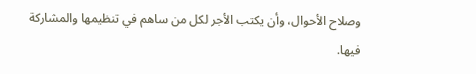وصلاح الأحوال، وأن يكتب الأجر لكل من ساهم في تنظيمها والمشاركة فيها.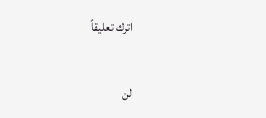اترك تعليقاً

لن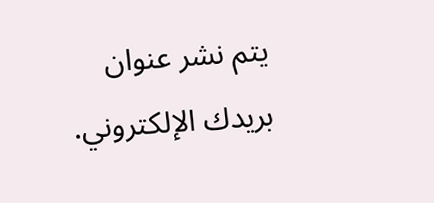يتم نشر عنوان بريدك الإلكتروني.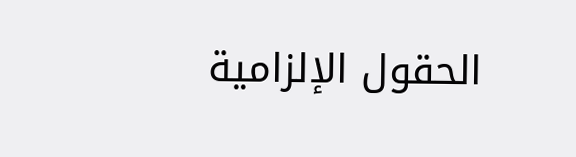الحقول الإلزامية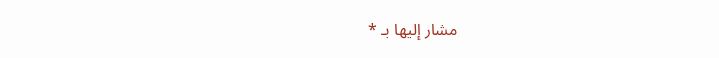مشار إليها بـ *